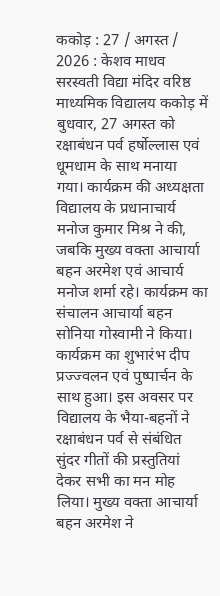ककोड़ : 27 / अगस्त / 2026 : केशव माधव सरस्वती विद्या मंदिर वरिष्ठ माध्यमिक विद्यालय ककोड़ में बुधवार, 27 अगस्त को रक्षाबंधन पर्व हर्षोल्लास एवं धूमधाम के साथ मनाया गया। कार्यक्रम की अध्यक्षता विद्यालय के प्रधानाचार्य मनोज कुमार मिश्र ने की, जबकि मुख्य वक्ता आचार्या बहन अरमेश एवं आचार्य मनोज शर्मा रहे। कार्यक्रम का संचालन आचार्या बहन सोनिया गोस्वामी ने किया।
कार्यक्रम का शुभारंभ दीप प्रज्ज्वलन एवं पुष्पार्चन के साथ हुआ। इस अवसर पर विद्यालय के भैया-बहनों ने रक्षाबंधन पर्व से संबंधित सुंदर गीतों की प्रस्तुतियां देकर सभी का मन मोह लिया। मुख्य वक्ता आचार्या बहन अरमेश ने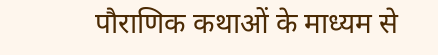पौराणिक कथाओं के माध्यम से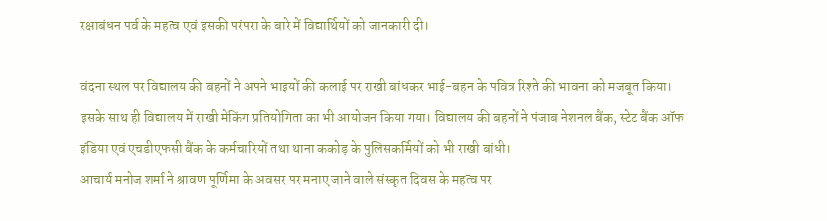रक्षाबंधन पर्व के महत्व एवं इसकी परंपरा के बारे में विद्यार्थियों को जानकारी दी।

वंदना स्थल पर विद्यालय की बहनों ने अपने भाइयों की कलाई पर राखी बांधकर भाई-बहन के पवित्र रिश्ते की भावना को मजबूत किया। इसके साथ ही विद्यालय में राखी मेकिंग प्रतियोगिता का भी आयोजन किया गया। विद्यालय की बहनों ने पंजाब नेशनल बैंक, स्टेट बैंक ऑफ इंडिया एवं एचडीएफसी बैंक के कर्मचारियों तथा थाना ककोड़ के पुलिसकर्मियों को भी राखी बांधी।
आचार्य मनोज शर्मा ने श्रावण पूर्णिमा के अवसर पर मनाए जाने वाले संस्कृत दिवस के महत्व पर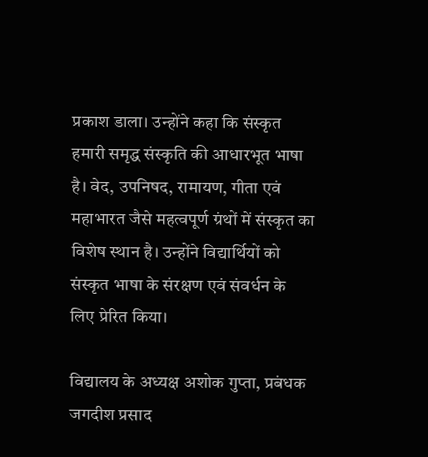प्रकाश डाला। उन्होंने कहा कि संस्कृत हमारी समृद्ध संस्कृति की आधारभूत भाषा है। वेद, उपनिषद, रामायण, गीता एवं महाभारत जैसे महत्वपूर्ण ग्रंथों में संस्कृत का विशेष स्थान है। उन्होंने विद्यार्थियों को संस्कृत भाषा के संरक्षण एवं संवर्धन के लिए प्रेरित किया।

विद्यालय के अध्यक्ष अशोक गुप्ता, प्रबंधक जगदीश प्रसाद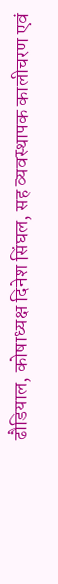ढौडियाल, कोषाध्यक्ष दिनेश सिंघल, सह व्यवस्थापक कालीचरण एवं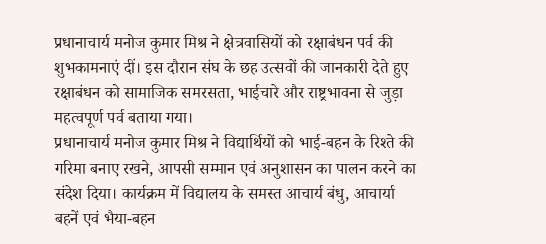प्रधानाचार्य मनोज कुमार मिश्र ने क्षेत्रवासियों को रक्षाबंधन पर्व की शुभकामनाएं दीं। इस दौरान संघ के छह उत्सवों की जानकारी देते हुए रक्षाबंधन को सामाजिक समरसता, भाईचारे और राष्ट्रभावना से जुड़ा महत्वपूर्ण पर्व बताया गया।
प्रधानाचार्य मनोज कुमार मिश्र ने विद्यार्थियों को भाई-बहन के रिश्ते की गरिमा बनाए रखने, आपसी सम्मान एवं अनुशासन का पालन करने का संदेश दिया। कार्यक्रम में विद्यालय के समस्त आचार्य बंधु, आचार्या बहनें एवं भैया-बहन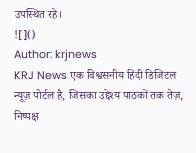उपस्थित रहे।
![]()
Author: krjnews
KRJ News एक विश्वसनीय हिंदी डिजिटल न्यूज़ पोर्टल है, जिसका उद्देश्य पाठकों तक तेज़, निष्पक्ष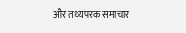और तथ्यपरक समाचार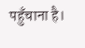पहुँचाना है।